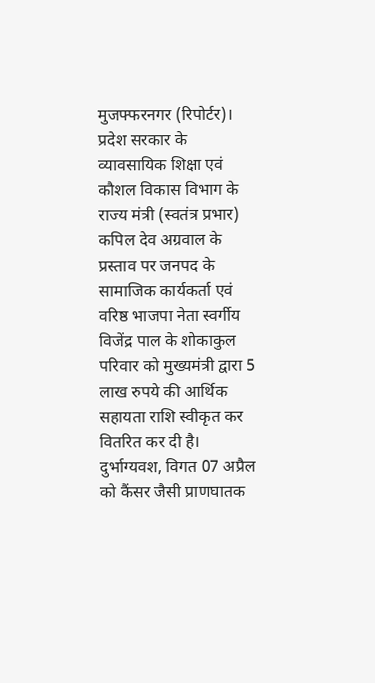मुजफ्फरनगर (रिपोर्टर)। प्रदेश सरकार के व्यावसायिक शिक्षा एवं कौशल विकास विभाग के राज्य मंत्री (स्वतंत्र प्रभार) कपिल देव अग्रवाल के प्रस्ताव पर जनपद के सामाजिक कार्यकर्ता एवं वरिष्ठ भाजपा नेता स्वर्गीय विजेंद्र पाल के शोकाकुल परिवार को मुख्यमंत्री द्वारा 5 लाख रुपये की आर्थिक सहायता राशि स्वीकृत कर वितरित कर दी है। दुर्भाग्यवश, विगत 07 अप्रैल को कैंसर जैसी प्राणघातक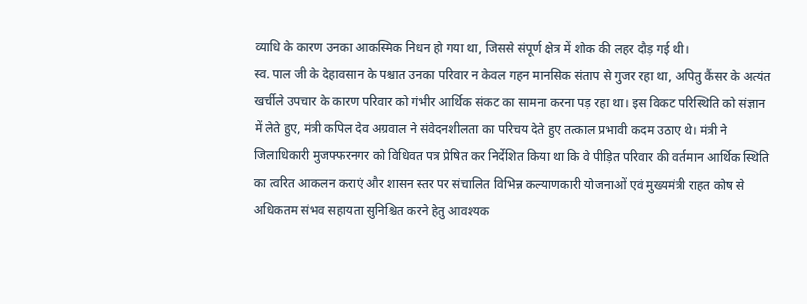व्याधि के कारण उनका आकस्मिक निधन हो गया था, जिससे संपूर्ण क्षेत्र में शोक की लहर दौड़ गई थी।
स्व. पाल जी के देहावसान के पश्चात उनका परिवार न केवल गहन मानसिक संताप से गुजर रहा था, अपितु कैंसर के अत्यंत खर्चीले उपचार के कारण परिवार को गंभीर आर्थिक संकट का सामना करना पड़ रहा था। इस विकट परिस्थिति को संज्ञान में लेते हुए, मंत्री कपिल देव अग्रवाल ने संवेदनशीलता का परिचय देते हुए तत्काल प्रभावी कदम उठाए थे। मंत्री ने जिलाधिकारी मुजफ्फरनगर को विधिवत पत्र प्रेषित कर निर्देशित किया था कि वे पीड़ित परिवार की वर्तमान आर्थिक स्थिति का त्वरित आकलन कराएं और शासन स्तर पर संचालित विभिन्न कल्याणकारी योजनाओं एवं मुख्यमंत्री राहत कोष से अधिकतम संभव सहायता सुनिश्चित करने हेतु आवश्यक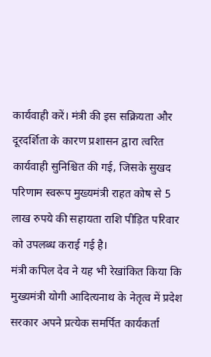कार्यवाही करें। मंत्री की इस सक्रियता और दूरदर्शिता के कारण प्रशासन द्वारा त्वरित कार्यवाही सुनिश्चित की गई, जिसके सुखद परिणाम स्वरूप मुख्यमंत्री राहत कोष से 5 लाख रुपये की सहायता राशि पीड़ित परिवार को उपलब्ध कराई गई है।
मंत्री कपिल देव ने यह भी रेखांकित किया कि मुख्यमंत्री योगी आदित्यनाथ के नेतृत्व में प्रदेश सरकार अपने प्रत्येक समर्पित कार्यकर्ता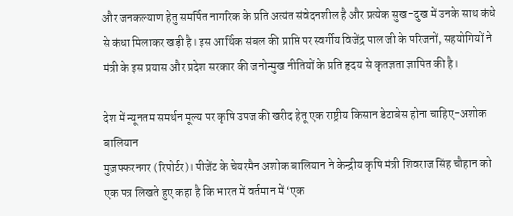और जनकल्याण हेतु समर्पित नागरिक के प्रति अत्यंत संवेदनशील है और प्रत्येक सुख-दुख में उनके साथ कंधे से कंधा मिलाकर खड़ी है। इस आर्थिक संबल की प्राप्ति पर स्वर्गीय विजेंद्र पाल जी के परिजनों, सहयोगियों ने मंत्री के इस प्रयास और प्रदेश सरकार की जनोन्मुख नीतियों के प्रति हृदय से कृतज्ञता ज्ञापित की है।

देश में न्यूनतम समर्थन मूल्य पर कृषि उपज की खरीद हेतू एक राष्ट्रीय किसान डेटाबेस होना चाहिए-अशोक बालियान
मुज़फ्फरनगर (रिपोर्टर)। पीजेंट के चेयरमैन अशोक बालियान ने केन्द्रीय कृषि मंत्री शिवराज सिंह चौहान को एक पत्र लिखते हुए कहा है कि भारत में वर्तमान में ‘एक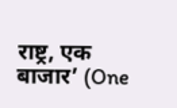राष्ट्र, एक बाजार’ (One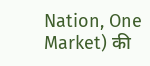Nation, One Market) की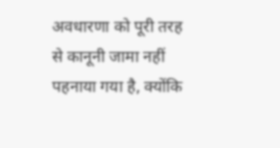अवधारणा को पूरी तरह से कानूनी जामा नहीं पहनाया गया है, क्योंकि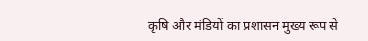कृषि और मंडियों का प्रशासन मुख्य रूप से